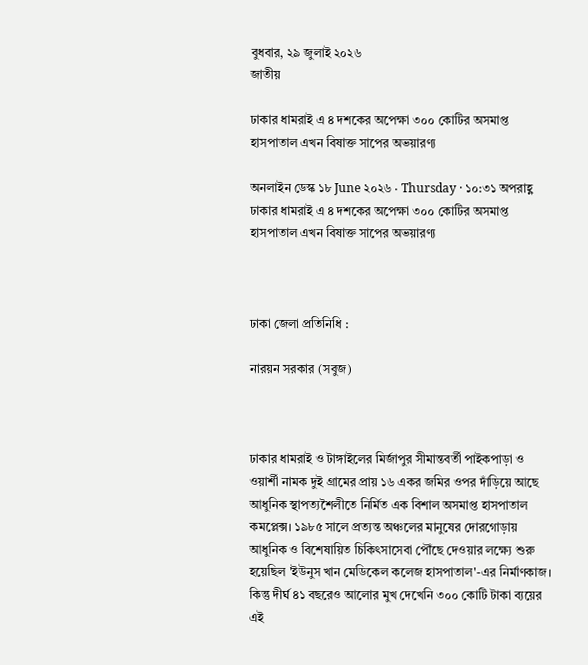বুধবার, ২৯ জুলাই ২০২৬
জাতীয়

ঢাকার ধামরাই এ ৪ দশকের অপেক্ষা ৩০০ কোটির অসমাপ্ত হাসপাতাল এখন বিষাক্ত সাপের অভয়ারণ্য

অনলাইন ডেস্ক ১৮ June ২০২৬ · Thursday · ১০:৩১ অপরাহ্ণ
ঢাকার ধামরাই এ ৪ দশকের অপেক্ষা ৩০০ কোটির অসমাপ্ত হাসপাতাল এখন বিষাক্ত সাপের অভয়ারণ্য



ঢাকা জেলা প্রতিনিধি :

নারয়ন সরকার (সবুজ)



ঢাকার ধামরাই ও টাঙ্গাইলের মির্জাপুর সীমান্তবর্তী পাইকপাড়া ও ওয়ার্শী নামক দুই গ্রামের প্রায় ১৬ একর জমির ওপর দাঁড়িয়ে আছে আধুনিক স্থাপত্যশৈলীতে নির্মিত এক বিশাল অসমাপ্ত হাসপাতাল কমপ্লেক্স। ১৯৮৫ সালে প্রত্যন্ত অঞ্চলের মানুষের দোরগোড়ায় আধুনিক ও বিশেষায়িত চিকিৎসাসেবা পৌঁছে দেওয়ার লক্ষ্যে শুরু হয়েছিল 'ইউনুস খান মেডিকেল কলেজ হাসপাতাল'-এর নির্মাণকাজ। কিন্তু দীর্ঘ ৪১ বছরেও আলোর মুখ দেখেনি ৩০০ কোটি টাকা ব্যয়ের এই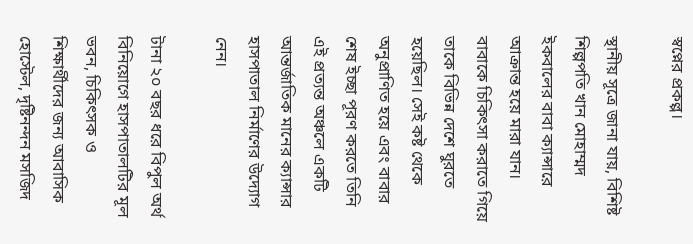স্বপ্নের প্রকল্প।

স্থানীয় সূত্রে জানা যায়, বিশিষ্ট শিল্পপতি খান মোহাম্মদ ইকবালের বাবা ক্যান্সারে আক্রান্ত হয়ে মারা যান। বাবাকে চিকিৎসা করাতে গিয়ে তাকে বিভিন্ন দেশে ঘুরতে হয়েছিল। সেই কষ্ট থেকে অনুপ্রাণিত হয়ে এবং বাবার শেষ ইচ্ছা পূরণ করতে তিনি এই প্রত্যন্ত অঞ্চলে একটি আন্তর্জাতিক মানের ক্যান্সার হাসপাতাল নির্মাণের উদ্যোগ নেন।

টানা ২০ বছর ধরে বিপুল অর্থ বিনিয়োগে হাসপাতালটির মূল ভবন, চিকিৎসক ও শিক্ষার্থীদের জন্য আবাসিক হোস্টেল, দৃষ্টিনন্দন মসজিদ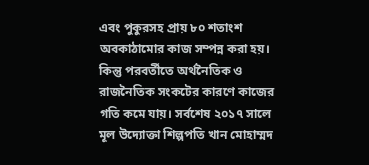এবং পুকুরসহ প্রায় ৮০ শতাংশ অবকাঠামোর কাজ সম্পন্ন করা হয়। কিন্তু পরবর্তীতে অর্থনৈতিক ও রাজনৈতিক সংকটের কারণে কাজের গতি কমে যায়। সর্বশেষ ২০১৭ সালে মূল উদ্যোক্তা শিল্পপতি খান মোহাম্মদ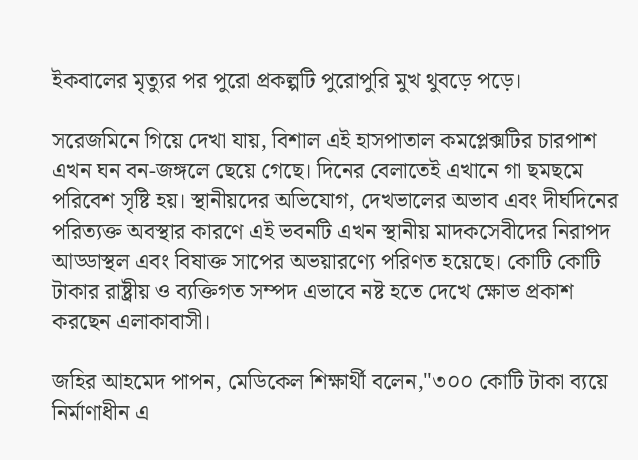ইকবালের মৃত্যুর পর পুরো প্রকল্পটি পুরোপুরি মুখ থুবড়ে পড়ে।

সরেজমিনে গিয়ে দেখা যায়, বিশাল এই হাসপাতাল কমপ্লেক্সটির চারপাশ এখন ঘন বন-জঙ্গলে ছেয়ে গেছে। দিনের বেলাতেই এখানে গা ছমছমে পরিবেশ সৃষ্টি হয়। স্থানীয়দের অভিযোগ, দেখভালের অভাব এবং দীর্ঘদিনের পরিত্যক্ত অবস্থার কারণে এই ভবনটি এখন স্থানীয় মাদকসেবীদের নিরাপদ আড্ডাস্থল এবং বিষাক্ত সাপের অভয়ারণ্যে পরিণত হয়েছে। কোটি কোটি টাকার রাষ্ট্রীয় ও ব্যক্তিগত সম্পদ এভাবে নষ্ট হতে দেখে ক্ষোভ প্রকাশ করছেন এলাকাবাসী।

জহির আহমেদ পাপন, মেডিকেল শিক্ষার্থী বলেন,"৩০০ কোটি টাকা ব্যয়ে নির্মাণাধীন এ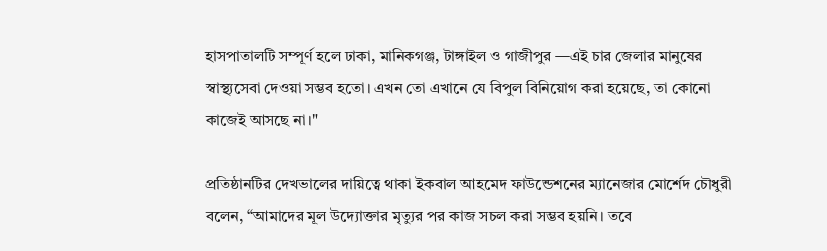হাসপাতালটি সম্পূর্ণ হলে ঢাকা, মানিকগঞ্জ, টাঙ্গাইল ও গাজীপুর —এই চার জেলার মানুষের স্বাস্থ্যসেবা দেওয়া সম্ভব হতো। এখন তো এখানে যে বিপুল বিনিয়োগ করা হয়েছে, তা কোনো কাজেই আসছে না।"

প্রতিষ্ঠানটির দেখভালের দায়িত্বে থাকা ইকবাল আহমেদ ফাউন্ডেশনের ম্যানেজার মোর্শেদ চৌধুরী বলেন, “আমাদের মূল উদ্যোক্তার মৃত্যুর পর কাজ সচল করা সম্ভব হয়নি। তবে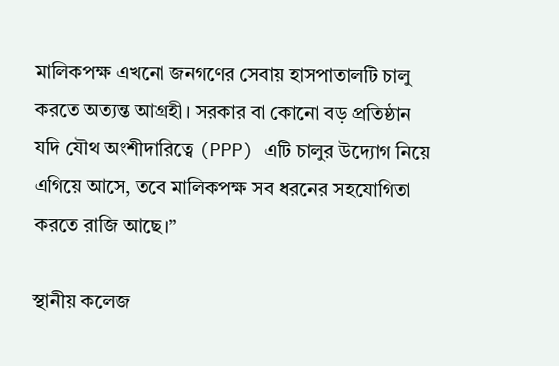মালিকপক্ষ এখনো জনগণের সেবায় হাসপাতালটি চালু করতে অত্যন্ত আগ্রহী। সরকার বা কোনো বড় প্রতিষ্ঠান যদি যৌথ অংশীদারিত্বে (PPP) এটি চালুর উদ্যোগ নিয়ে এগিয়ে আসে, তবে মালিকপক্ষ সব ধরনের সহযোগিতা করতে রাজি আছে।”

স্থানীয় কলেজ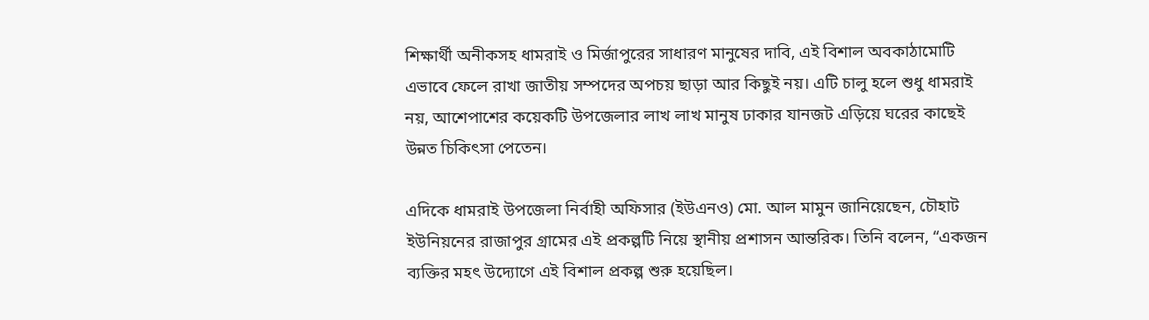শিক্ষার্থী অনীকসহ ধামরাই ও মির্জাপুরের সাধারণ মানুষের দাবি, এই বিশাল অবকাঠামোটি এভাবে ফেলে রাখা জাতীয় সম্পদের অপচয় ছাড়া আর কিছুই নয়। এটি চালু হলে শুধু ধামরাই নয়, আশেপাশের কয়েকটি উপজেলার লাখ লাখ মানুষ ঢাকার যানজট এড়িয়ে ঘরের কাছেই উন্নত চিকিৎসা পেতেন।

এদিকে ধামরাই উপজেলা নির্বাহী অফিসার (ইউএনও) মো. আল মামুন জানিয়েছেন, চৌহাট ইউনিয়নের রাজাপুর গ্রামের এই প্রকল্পটি নিয়ে স্থানীয় প্রশাসন আন্তরিক। তিনি বলেন, “একজন ব্যক্তির মহৎ উদ্যোগে এই বিশাল প্রকল্প শুরু হয়েছিল।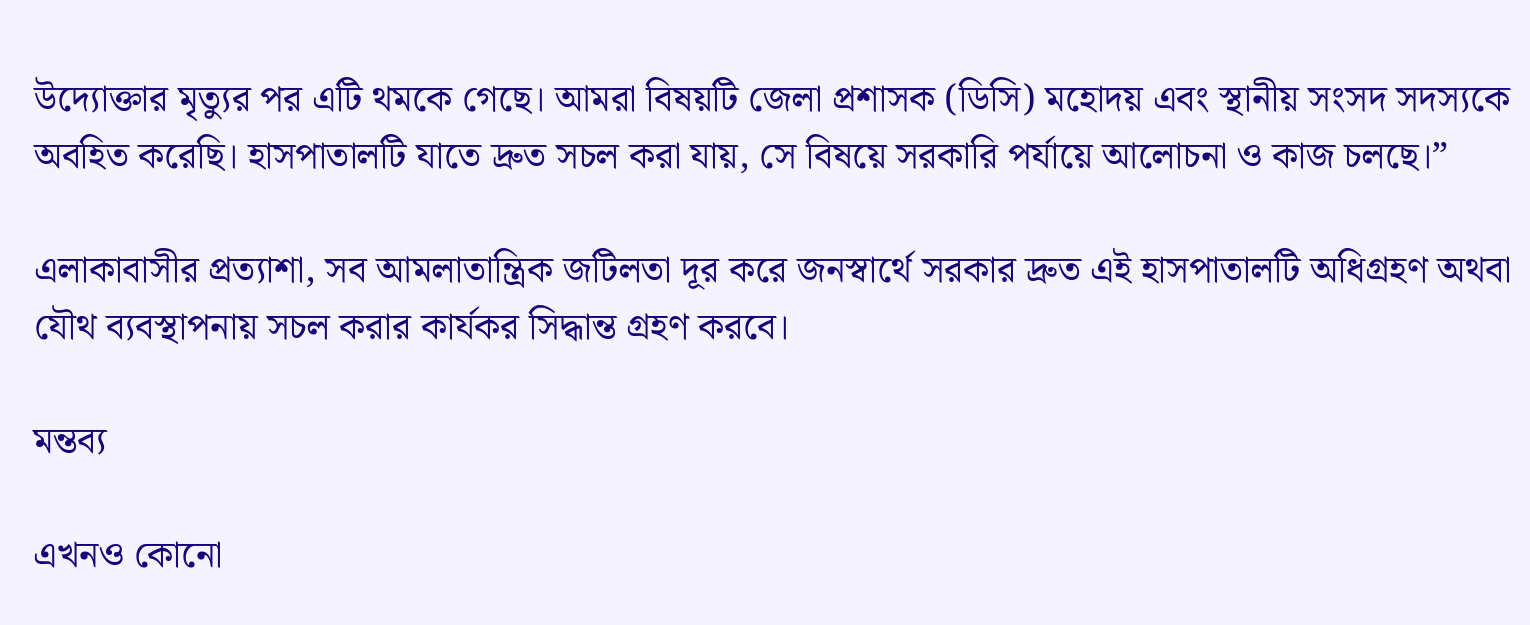উদ্যোক্তার মৃত্যুর পর এটি থমকে গেছে। আমরা বিষয়টি জেলা প্রশাসক (ডিসি) মহোদয় এবং স্থানীয় সংসদ সদস্যকে অবহিত করেছি। হাসপাতালটি যাতে দ্রুত সচল করা যায়, সে বিষয়ে সরকারি পর্যায়ে আলোচনা ও কাজ চলছে।”

এলাকাবাসীর প্রত্যাশা, সব আমলাতান্ত্রিক জটিলতা দূর করে জনস্বার্থে সরকার দ্রুত এই হাসপাতালটি অধিগ্রহণ অথবা যৌথ ব্যবস্থাপনায় সচল করার কার্যকর সিদ্ধান্ত গ্রহণ করবে।

মন্তব্য

এখনও কোনো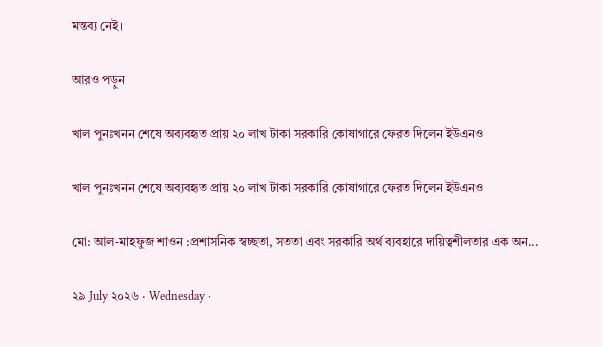মন্তব্য নেই।

আরও পড়ুন

খাল পুনঃখনন শেষে অব্যবহৃত প্রায় ২০ লাখ টাকা সরকারি কোষাগারে ফেরত দিলেন ইউএনও

খাল পুনঃখনন শেষে অব্যবহৃত প্রায় ২০ লাখ টাকা সরকারি কোষাগারে ফেরত দিলেন ইউএনও

মো: আল-মাহফুজ শাওন :প্রশাসনিক স্বচ্ছতা, সততা এবং সরকারি অর্থ ব্যবহারে দায়িত্বশীলতার এক অন...

২৯ July ২০২৬ · Wednesday ·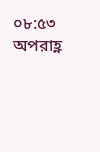০৮:৫৩ অপরাহ্ণ